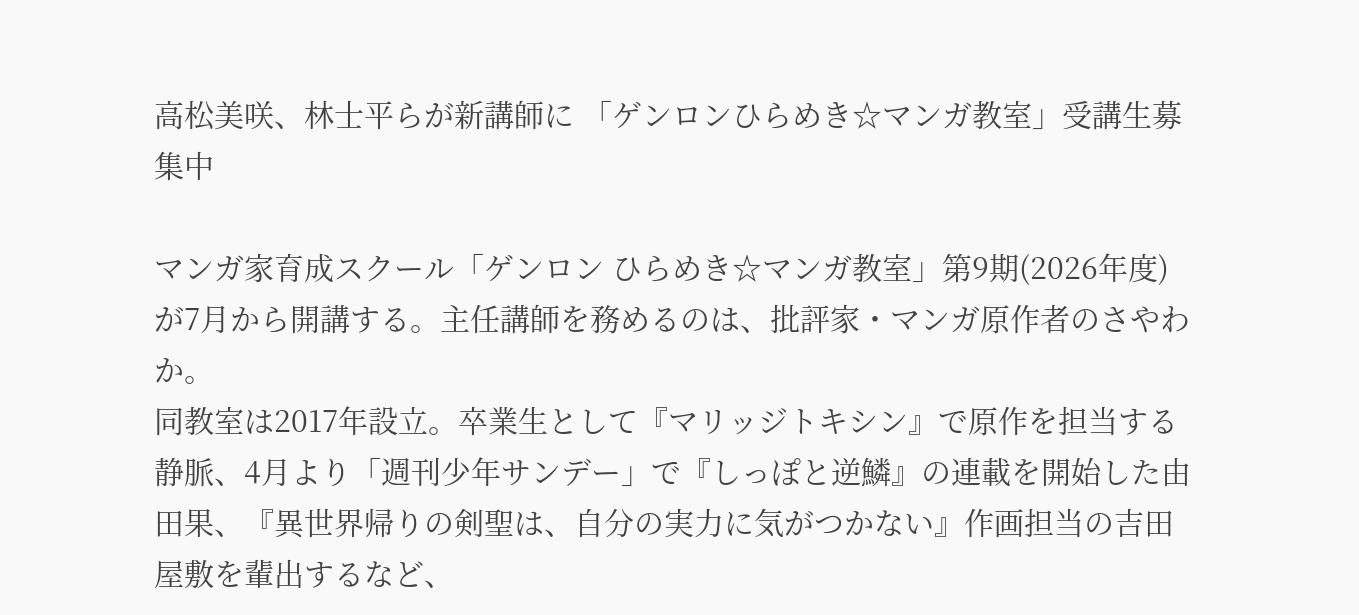高松美咲、林士平らが新講師に 「ゲンロンひらめき☆マンガ教室」受講生募集中

マンガ家育成スクール「ゲンロン ひらめき☆マンガ教室」第9期(2026年度)が7月から開講する。主任講師を務めるのは、批評家・マンガ原作者のさやわか。
同教室は2017年設立。卒業生として『マリッジトキシン』で原作を担当する静脈、4月より「週刊少年サンデー」で『しっぽと逆鱗』の連載を開始した由田果、『異世界帰りの剣聖は、自分の実力に気がつかない』作画担当の吉田屋敷を輩出するなど、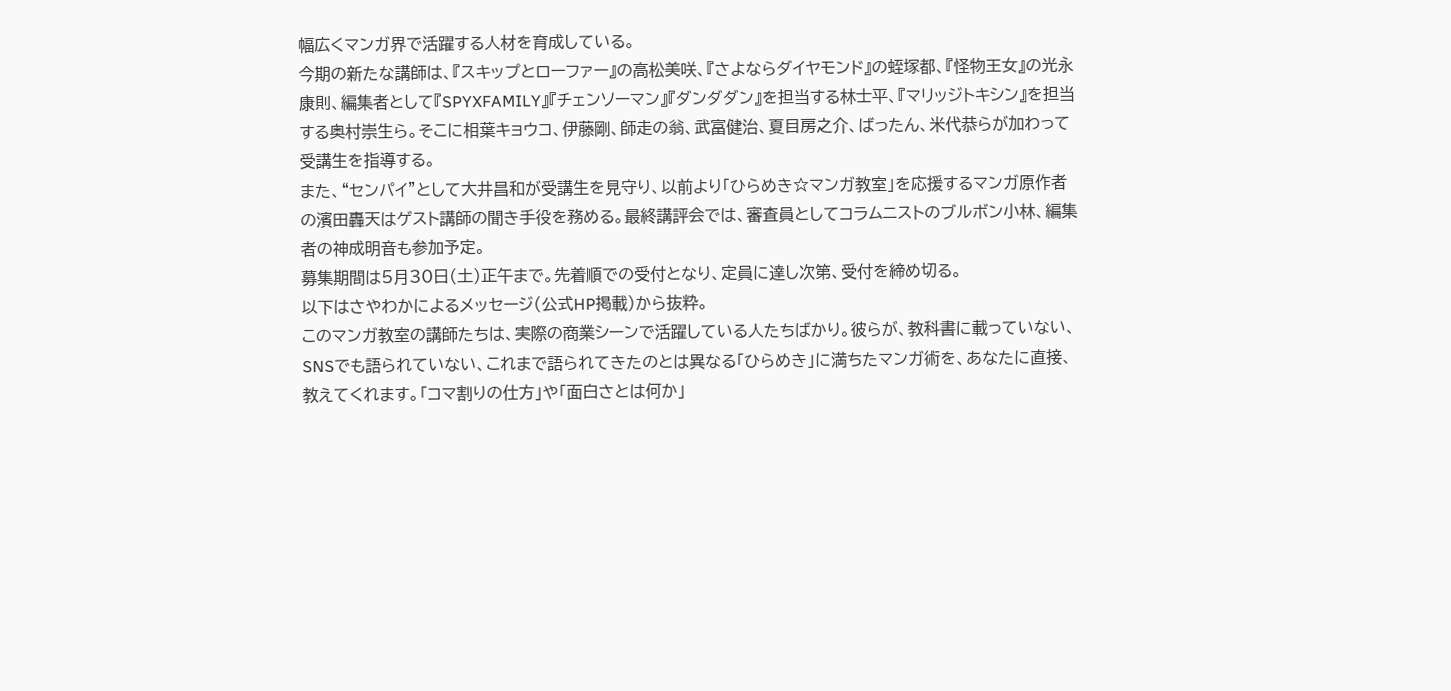幅広くマンガ界で活躍する人材を育成している。
今期の新たな講師は、『スキップとローファー』の高松美咲、『さよならダイヤモンド』の蛭塚都、『怪物王女』の光永康則、編集者として『SPYXFAMILY』『チェンソーマン』『ダンダダン』を担当する林士平、『マリッジトキシン』を担当する奥村崇生ら。そこに相葉キョウコ、伊藤剛、師走の翁、武富健治、夏目房之介、ばったん、米代恭らが加わって受講生を指導する。
また、“センパイ”として大井昌和が受講生を見守り、以前より「ひらめき☆マンガ教室」を応援するマンガ原作者の濱田轟天はゲスト講師の聞き手役を務める。最終講評会では、審査員としてコラムニストのブルボン小林、編集者の神成明音も参加予定。
募集期間は5月30日(土)正午まで。先着順での受付となり、定員に達し次第、受付を締め切る。
以下はさやわかによるメッセージ(公式HP掲載)から抜粋。
このマンガ教室の講師たちは、実際の商業シーンで活躍している人たちばかり。彼らが、教科書に載っていない、SNSでも語られていない、これまで語られてきたのとは異なる「ひらめき」に満ちたマンガ術を、あなたに直接、教えてくれます。「コマ割りの仕方」や「面白さとは何か」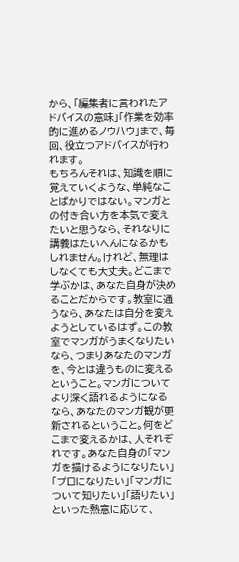から、「編集者に言われたアドバイスの意味」「作業を効率的に進めるノウハウ」まで、毎回、役立つアドバイスが行われます。
もちろんそれは、知識を順に覚えていくような、単純なことばかりではない。マンガとの付き合い方を本気で変えたいと思うなら、それなりに講義はたいへんになるかもしれません。けれど、無理はしなくても大丈夫。どこまで学ぶかは、あなた自身が決めることだからです。教室に通うなら、あなたは自分を変えようとしているはず。この教室でマンガがうまくなりたいなら、つまりあなたのマンガを、今とは違うものに変えるということ。マンガについてより深く語れるようになるなら、あなたのマンガ観が更新されるということ。何をどこまで変えるかは、人それぞれです。あなた自身の「マンガを描けるようになりたい」「プロになりたい」「マンガについて知りたい」「語りたい」といった熱意に応じて、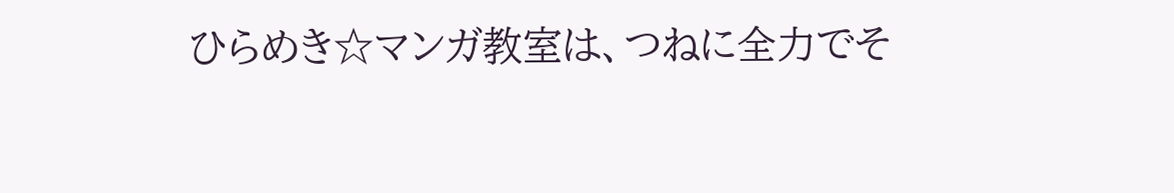ひらめき☆マンガ教室は、つねに全力でそ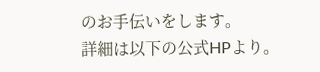のお手伝いをします。
詳細は以下の公式HPより。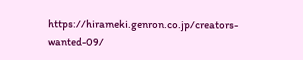https://hirameki.genron.co.jp/creators-wanted-09/